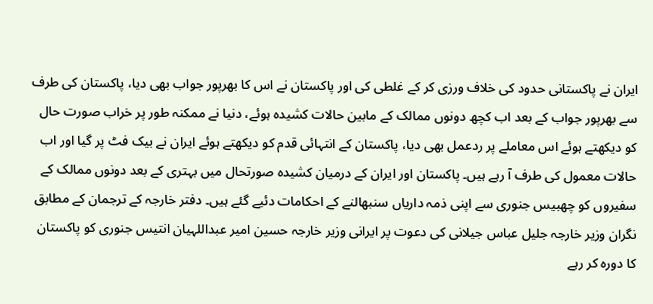ایران نے پاکستانی حدود کی خلاف ورزی کر کے غلطی کی اور پاکستان نے اس کا بھرپور جواب بھی دیا، پاکستان کی طرف سے بھرپور جواب کے بعد اب کچھ دونوں ممالک کے مابین حالات کشیدہ ہوئے، دنیا نے ممکنہ طور پر خراب صورت حال کو دیکھتے ہوئے اس معاملے پر ردعمل بھی دیا، پاکستان کے انتہائی قدم کو دیکھتے ہوئے ایران نے بیک فٹ پر گیا اور اب حالات معمول کی طرف آ رہے ہیں۔ پاکستان اور ایران کے درمیان کشیدہ صورتحال میں بہتری کے بعد دونوں ممالک کے سفیروں کو چھبیس جنوری سے اپنی ذمہ داریاں سنبھالنے کے احکامات دئیے گئے ہیں۔ دفتر خارجہ کے ترجمان کے مطابق نگران وزیر خارجہ جلیل عباس جیلانی کی دعوت پر ایرانی وزیر خارجہ حسین امیر عبداللہیان انتیس جنوری کو پاکستان کا دورہ کر رہے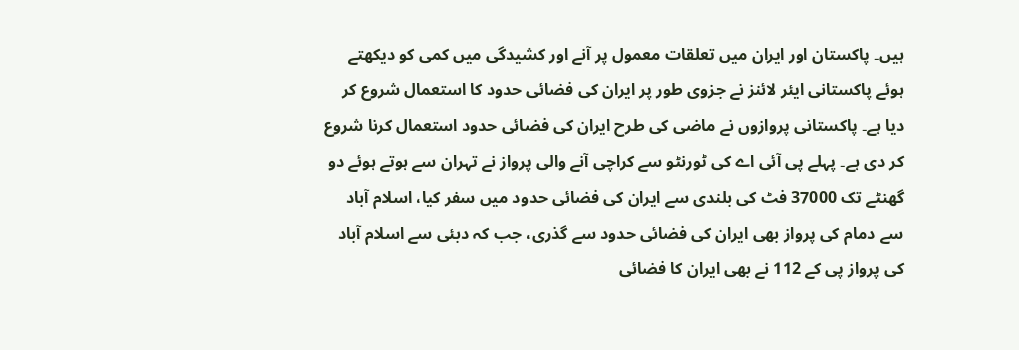ہیں۔ پاکستان اور ایران میں تعلقات معمول پر آنے اور کشیدگی میں کمی کو دیکھتے ہوئے پاکستانی ایئر لائنز نے جزوی طور پر ایران کی فضائی حدود کا استعمال شروع کر دیا ہے۔ پاکستانی پروازوں نے ماضی کی طرح ایران کی فضائی حدود استعمال کرنا شروع کر دی ہے۔ پہلے پی آئی اے کی ٹورنٹو سے کراچی آنے والی پرواز نے تہران سے ہوتے ہوئے دو گھنٹے تک 37000 فٹ کی بلندی سے ایران کی فضائی حدود میں سفر کیا، اسلام آباد سے دمام کی پرواز بھی ایران کی فضائی حدود سے گذری، جب کہ دبئی سے اسلام آباد کی پرواز پی کے 112 نے بھی ایران کا فضائی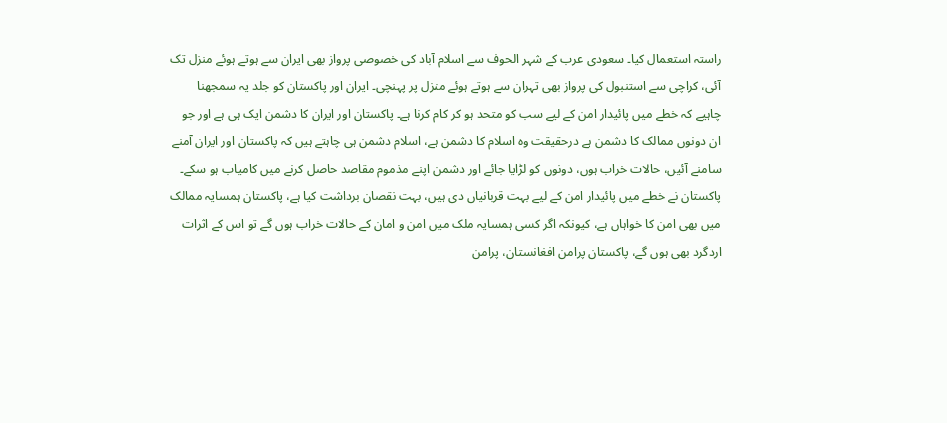راستہ استعمال کیا۔ سعودی عرب کے شہر الحوف سے اسلام آباد کی خصوصی پرواز بھی ایران سے ہوتے ہوئے منزل تک آئی، کراچی سے استنبول کی پرواز بھی تہران سے ہوتے ہوئے منزل پر پہنچی۔ ایران اور پاکستان کو جلد یہ سمجھنا چاہیے کہ خطے میں پائیدار امن کے لیے سب کو متحد ہو کر کام کرنا ہے۔ پاکستان اور ایران کا دشمن ایک ہی ہے اور جو ان دونوں ممالک کا دشمن ہے درحقیقت وہ اسلام کا دشمن ہے، اسلام دشمن ہی چاہتے ہیں کہ پاکستان اور ایران آمنے سامنے آئیں، حالات خراب ہوں، دونوں کو لڑایا جائے اور دشمن اپنے مذموم مقاصد حاصل کرنے میں کامیاب ہو سکے۔ پاکستان نے خطے میں پائیدار امن کے لیے بہت قربانیاں دی ہیں، بہت نقصان برداشت کیا ہے، پاکستان ہمسایہ ممالک میں بھی امن کا خواہاں ہے، کیونکہ اگر کسی ہمسایہ ملک میں امن و امان کے حالات خراب ہوں گے تو اس کے اثرات اردگرد بھی ہوں گے، پاکستان پرامن افغانستان، پرامن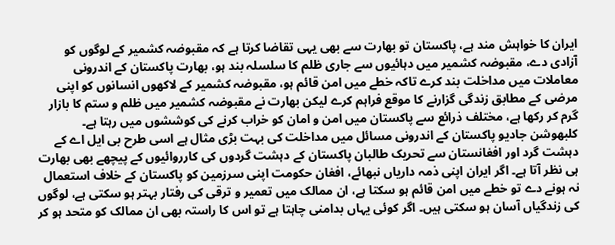ایران کا خواہش مند ہے، پاکستان تو بھارت سے بھی یہی تقاضا کرتا ہے کہ مقبوضہ کشمیر کے لوگوں کو آزادی دے، مقبوضہ کشمیر میں دہائیوں سے جاری ظلم کا سلسلہ بند ہو، بھارت پاکستان کے اندرونی معاملات میں مداخلت بند کرے تاکہ خطے میں امن قائم ہو، مقبوضہ کشمیر کے لاکھوں انسانوں کو اپنی مرضی کے مطابق زندگی گزارنے کا موقع فراہم کرے لیکن بھارت نے مقبوضہ کشمیر میں ظلم و ستم کا بازار گرم کر رکھا ہے، مختلف ذرائع سے پاکستان میں امن و امان کو خراب کرنے کی کوششوں میں رہتا ہے۔ کلبھوشن جادیو پاکستان کے اندرونی مسائل میں مداخلت کی بہت بڑی مثال ہے اسی طرح بی ایل اے کے دہشت گرد اور افغانستان سے تحریک طالبان پاکستان کے دہشت گردوں کی کارروائیوں کے پیچھے بھی بھارت ہی نظر آتا ہے۔ اگر ایران اپنی ذمہ داریاں نبھائے، افغان حکومت اپنی سرزمین کو پاکستان کے خلاف استعمال نہ ہونے دے تو خطے میں امن قائم ہو سکتا ہے، ان ممالک میں تعمیر و ترقی کی رفتار بہتر ہو سکتی ہے، لوگوں کی زندگیاں آسان ہو سکتی ہیں۔ اگر کوئی یہاں بدامنی چاہتا ہے تو اس کا راستہ بھی ان ممالک کو متحد ہو کر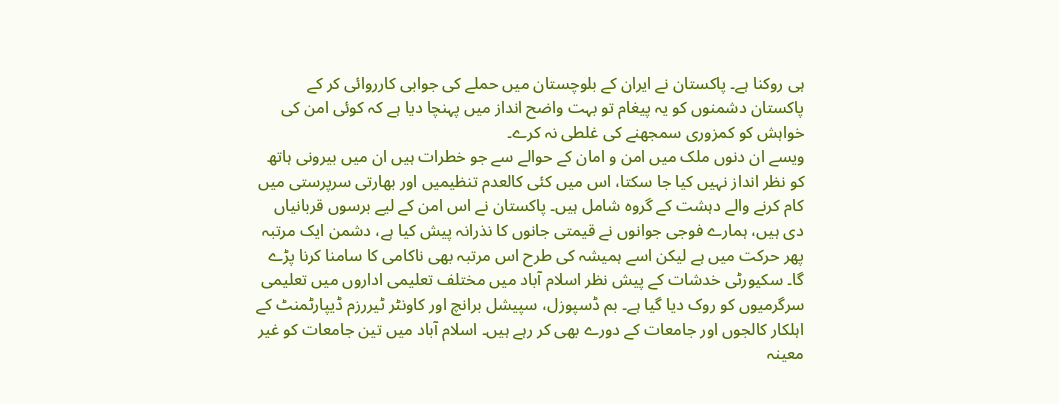ہی روکنا ہے۔ پاکستان نے ایران کے بلوچستان میں حملے کی جوابی کارروائی کر کے پاکستان دشمنوں کو یہ پیغام تو بہت واضح انداز میں پہنچا دیا ہے کہ کوئی امن کی خواہش کو کمزوری سمجھنے کی غلطی نہ کرے۔
ویسے ان دنوں ملک میں امن و امان کے حوالے سے جو خطرات ہیں ان میں بیرونی ہاتھ کو نظر انداز نہیں کیا جا سکتا، اس میں کئی کالعدم تنظیمیں اور بھارتی سرپرستی میں کام کرنے والے دہشت کے گروہ شامل ہیں۔ پاکستان نے اس امن کے لیے برسوں قربانیاں دی ہیں، ہمارے فوجی جوانوں نے قیمتی جانوں کا نذرانہ پیش کیا ہے، دشمن ایک مرتبہ پھر حرکت میں ہے لیکن اسے ہمیشہ کی طرح اس مرتبہ بھی ناکامی کا سامنا کرنا پڑے گا۔ سکیورٹی خدشات کے پیش نظر اسلام آباد میں مختلف تعلیمی اداروں میں تعلیمی سرگرمیوں کو روک دیا گیا ہے۔ بم ڈسپوزل، سپیشل برانچ اور کاونٹر ٹیررزم ڈیپارٹمنٹ کے اہلکار کالجوں اور جامعات کے دورے بھی کر رہے ہیں۔ اسلام آباد میں تین جامعات کو غیر معینہ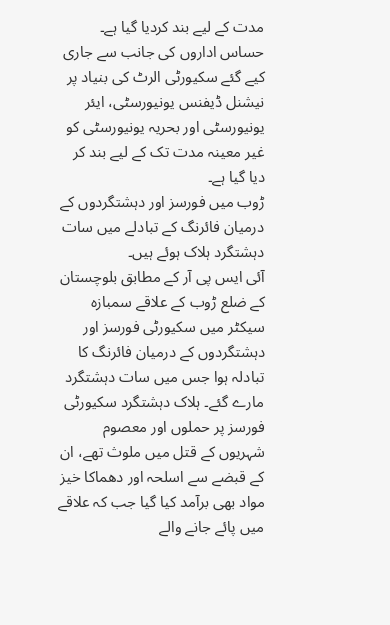مدت کے لیے بند کردیا گیا ہے۔ حساس اداروں کی جانب سے جاری کیے گئے سکیورٹی الرٹ کی بنیاد پر نیشنل ڈیفنس یونیورسٹی، ایئر یونیورسٹی اور بحریہ یونیورسٹی کو غیر معینہ مدت تک کے لیے بند کر دیا گیا ہے۔
ڑوب میں فورسز اور دہشتگردوں کے درمیان فائرنگ کے تبادلے میں سات دہشتگرد ہلاک ہوئے ہیں۔
آئی ایس پی آر کے مطابق بلوچستان کے ضلع ڑوب کے علاقے سمبازہ سیکٹر میں سکیورٹی فورسز اور دہشتگردوں کے درمیان فائرنگ کا تبادلہ ہوا جس میں سات دہشتگرد مارے گئے۔ ہلاک دہشتگرد سکیورٹی فورسز پر حملوں اور معصوم شہریوں کے قتل میں ملوث تھے، ان کے قبضے سے اسلحہ اور دھماکا خیز مواد بھی برآمد کیا گیا جب کہ علاقے میں پائے جانے والے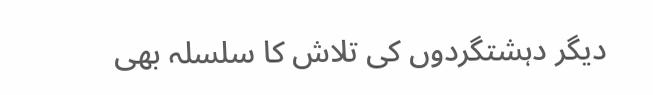دیگر دہشتگردوں کی تلاش کا سلسلہ بھی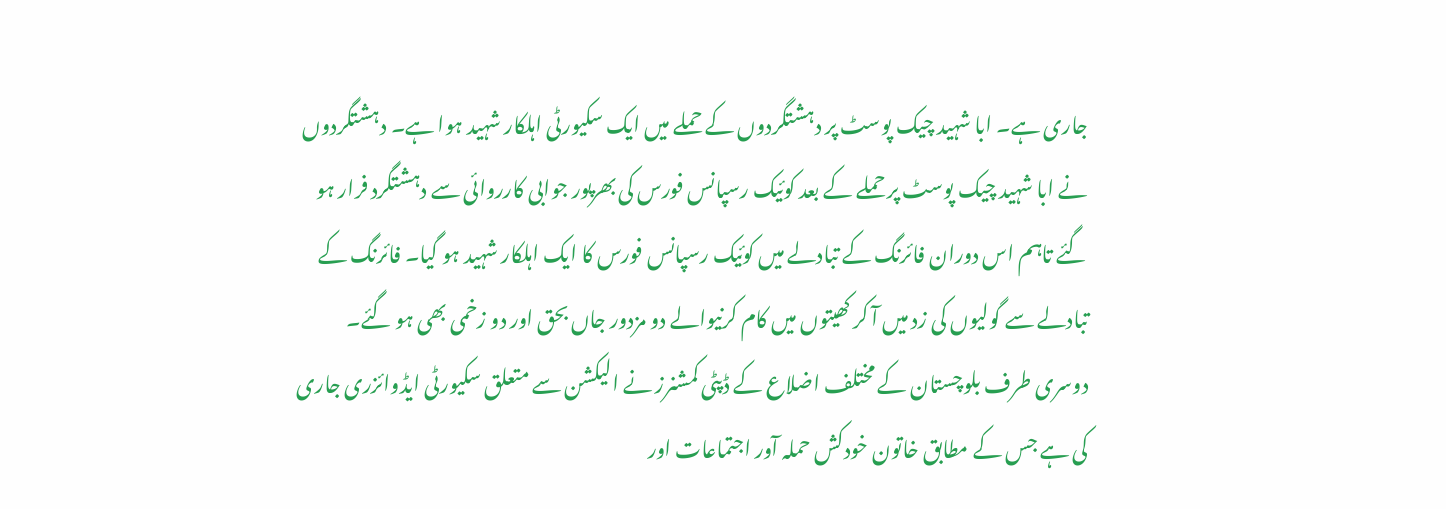جاری ہے۔ ابا شہید چیک پوسٹ پر دہشتگردوں کے حملے میں ایک سکیورٹی اہلکار شہید ہوا ہے۔ دہشتگردوں نے ابا شہید چیک پوسٹ پر حملے کے بعد کوئیک رسپانس فورس کی بھرپور جوابی کارروائی سے دہشتگرد فرار ہو گئے تاہم اس دوران فائرنگ کے تبادلے میں کوئیک رسپانس فورس کا ایک اہلکار شہید ہو گیا۔ فائرنگ کے تبادلے سے گولیوں کی زد میں آ کر کھیتوں میں کام کرنیوالے دو مزدور جاں بحق اور دو زخمی بھی ہو گئے۔
دوسری طرف بلوچستان کے مختلف اضلاع کے ڈپٹی کمشنرز نے الیکشن سے متعلق سکیورٹی ایڈوائزری جاری کی ہے جس کے مطابق خاتون خودکش حملہ آور اجتماعات اور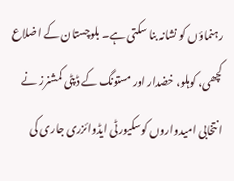رہنماؤں کو نشانہ بنا سکتی ہے۔ بلوچستان کے اضلاع کچھی، کوہلو، خضدار اور مستونگ کے ڈپٹی کمشنرز نے انتخابی امیدواروں کوسکیورٹی ایڈوائزری جاری کی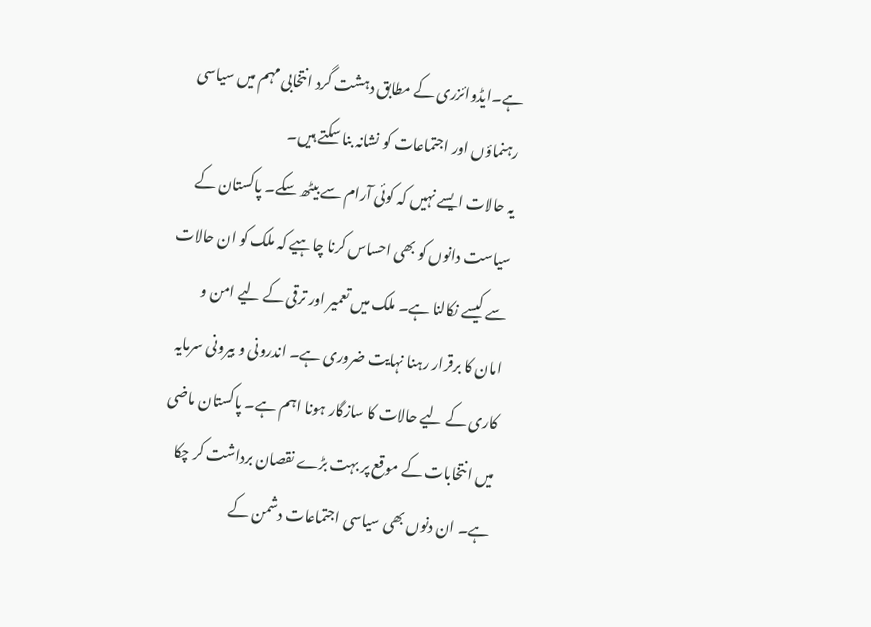ہے۔ایڈوائزری کے مطابق دہشت گرد انتخابی مہم میں سیاسی رہنماؤں اور اجتماعات کو نشانہ بنا سکتے ہیں۔
یہ حالات ایسے نہیں کہ کوئی آرام سے بیٹھ سکے۔ پاکستان کے سیاست دانوں کو بھی احساس کرنا چاہیے کہ ملک کو ان حالات سے کیسے نکالنا ہے۔ ملک میں تعمیر اور ترقی کے لیے امن و امان کا برقرار رہنا نہایت ضروری ہے۔ اندرونی و بیرونی سرمایہ کاری کے لیے حالات کا سازگار ہونا اہم ہے۔ پاکستان ماضی میں انتخابات کے موقع پر بہت بڑے نقصان برداشت کر چکا ہے۔ ان دنوں بھی سیاسی اجتماعات دشمن کے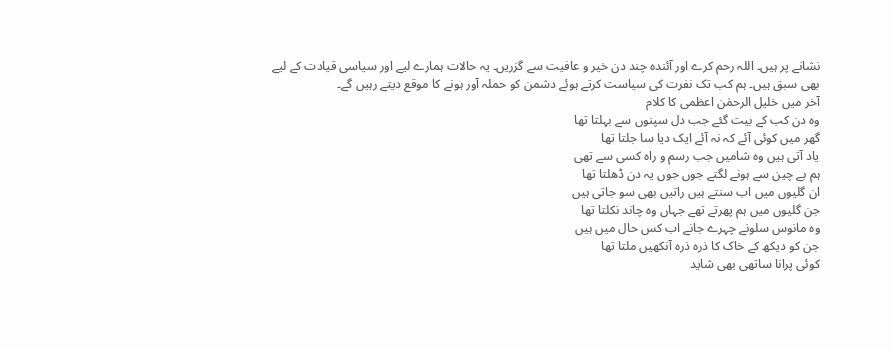نشانے پر ہیں۔ اللہ رحم کرے اور آئندہ چند دن خیر و عافیت سے گزریں۔ یہ حالات ہمارے لیے اور سیاسی قیادت کے لیے بھی سبق ہیں۔ ہم کب تک نفرت کی سیاست کرتے ہوئے دشمن کو حملہ آور ہونے کا موقع دیتے رہیں گے۔
آخر میں خلیل الرحمٰن اعظمی کا کلام
وہ دن کب کے بیت گئے جب دل سپنوں سے بہلتا تھا
گھر میں کوئی آئے کہ نہ آئے ایک دیا سا جلتا تھا
یاد آتی ہیں وہ شامیں جب رسم و راہ کسی سے تھی
ہم بے چین سے ہونے لگتے جوں جوں یہ دن ڈھلتا تھا
ان گلیوں میں اب سنتے ہیں راتیں بھی سو جاتی ہیں
جن گلیوں میں ہم پھرتے تھے جہاں وہ چاند نکلتا تھا
وہ مانوس سلونے چہرے جانے اب کس حال میں ہیں
جن کو دیکھ کے خاک کا ذرہ ذرہ آنکھیں ملتا تھا
کوئی پرانا ساتھی بھی شاید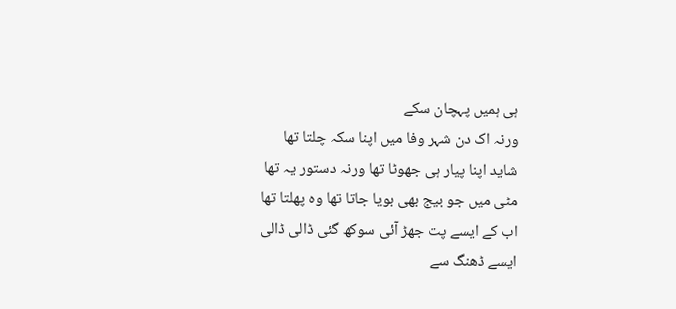ہی ہمیں پہچان سکے
ورنہ اک دن شہر وفا میں اپنا سکہ چلتا تھا
شاید اپنا پیار ہی جھوٹا تھا ورنہ دستور یہ تھا
مٹی میں جو بیج بھی بویا جاتا تھا وہ پھلتا تھا
اب کے ایسے پت جھڑ آئی سوکھ گئی ڈالی ڈالی
ایسے ڈھنگ سے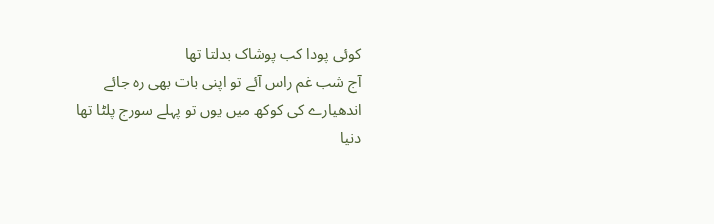کوئی پودا کب پوشاک بدلتا تھا
آج شب غم راس آئے تو اپنی بات بھی رہ جائے
اندھیارے کی کوکھ میں یوں تو پہلے سورج پلٹا تھا
دنیا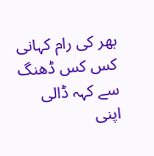بھر کی رام کہانی کس کس ڈھنگ سے کہہ ڈالی
اپنی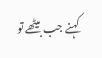کہنے جب بیٹھے تو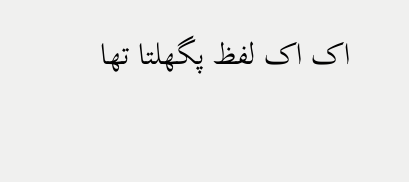اک اک لفظ پگھلتا تھا